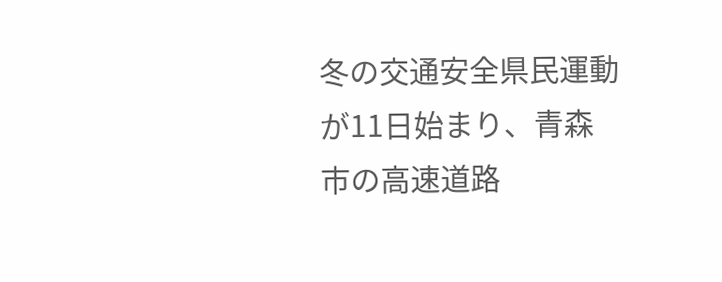冬の交通安全県民運動が11日始まり、青森市の高速道路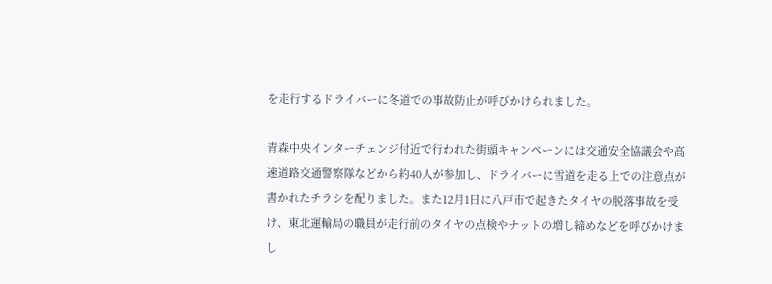を走行するドライバーに冬道での事故防止が呼びかけられました。

青森中央インターチェンジ付近で行われた街頭キャンペーンには交通安全協議会や高速道路交通警察隊などから約40人が参加し、ドライバーに雪道を走る上での注意点が書かれたチラシを配りました。また12月1日に八戸市で起きたタイヤの脱落事故を受け、東北運輸局の職員が走行前のタイヤの点検やナットの増し締めなどを呼びかけまし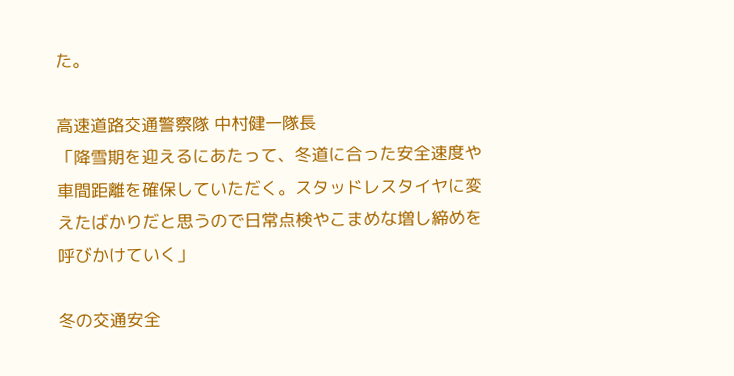た。

高速道路交通警察隊 中村健一隊長
「降雪期を迎えるにあたって、冬道に合った安全速度や車間距離を確保していただく。スタッドレスタイヤに変えたばかりだと思うので日常点検やこまめな増し締めを呼びかけていく」

冬の交通安全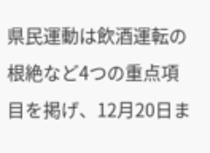県民運動は飲酒運転の根絶など4つの重点項目を掲げ、12月20日ま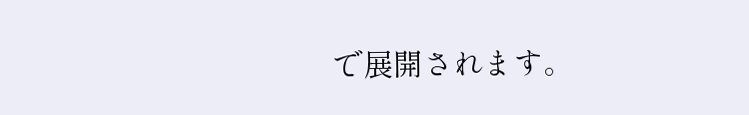で展開されます。